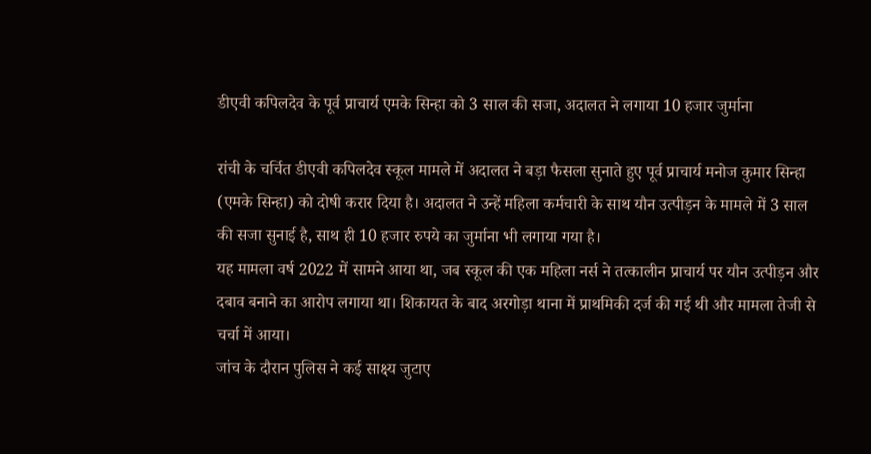डीएवी कपिलदेव के पूर्व प्राचार्य एमके सिन्हा को 3 साल की सजा, अदालत ने लगाया 10 हजार जुर्माना

रांची के चर्चित डीएवी कपिलदेव स्कूल मामले में अदालत ने बड़ा फैसला सुनाते हुए पूर्व प्राचार्य मनोज कुमार सिन्हा (एमके सिन्हा) को दोषी करार दिया है। अदालत ने उन्हें महिला कर्मचारी के साथ यौन उत्पीड़न के मामले में 3 साल की सजा सुनाई है, साथ ही 10 हजार रुपये का जुर्माना भी लगाया गया है।
यह मामला वर्ष 2022 में सामने आया था, जब स्कूल की एक महिला नर्स ने तत्कालीन प्राचार्य पर यौन उत्पीड़न और दबाव बनाने का आरोप लगाया था। शिकायत के बाद अरगोड़ा थाना में प्राथमिकी दर्ज की गई थी और मामला तेजी से चर्चा में आया।
जांच के दौरान पुलिस ने कई साक्ष्य जुटाए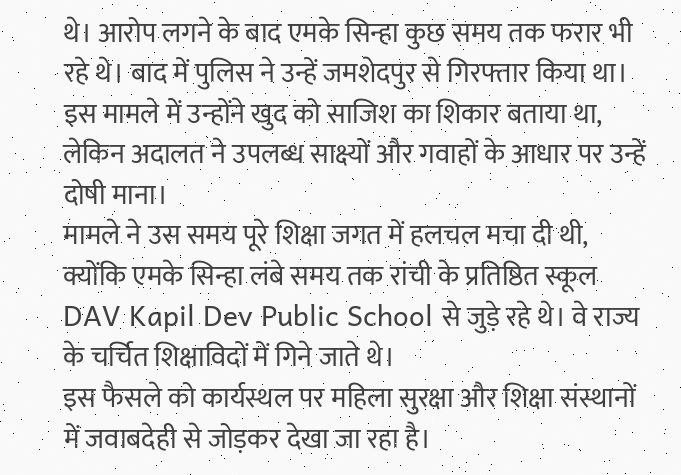थे। आरोप लगने के बाद एमके सिन्हा कुछ समय तक फरार भी रहे थे। बाद में पुलिस ने उन्हें जमशेदपुर से गिरफ्तार किया था। इस मामले में उन्होंने खुद को साजिश का शिकार बताया था, लेकिन अदालत ने उपलब्ध साक्ष्यों और गवाहों के आधार पर उन्हें दोषी माना।
मामले ने उस समय पूरे शिक्षा जगत में हलचल मचा दी थी, क्योंकि एमके सिन्हा लंबे समय तक रांची के प्रतिष्ठित स्कूल DAV Kapil Dev Public School से जुड़े रहे थे। वे राज्य के चर्चित शिक्षाविदों में गिने जाते थे।
इस फैसले को कार्यस्थल पर महिला सुरक्षा और शिक्षा संस्थानों में जवाबदेही से जोड़कर देखा जा रहा है।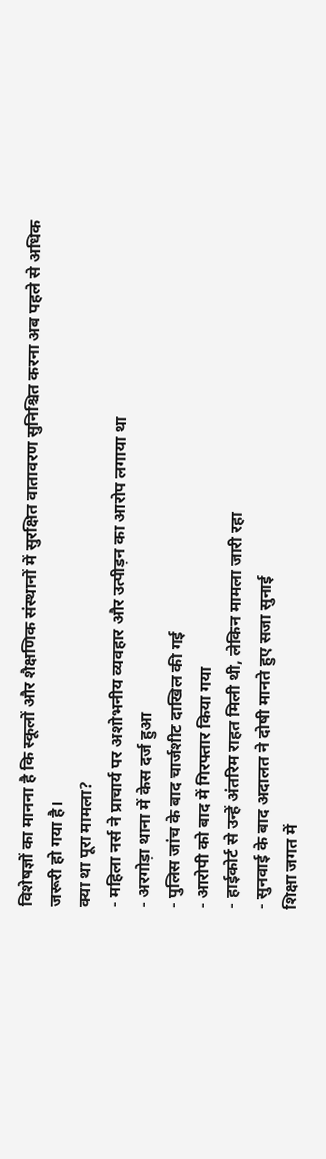विशेषज्ञों का मानना है कि स्कूलों और शैक्षणिक संस्थानों में सुरक्षित वातावरण सुनिश्चित करना अब पहले से अधिक जरूरी हो गया है।
क्या था पूरा मामला?
- महिला नर्स ने प्राचार्य पर अशोभनीय व्यवहार और उत्पीड़न का आरोप लगाया था
- अरगोड़ा थाना में केस दर्ज हुआ
- पुलिस जांच के बाद चार्जशीट दाखिल की गई
- आरोपी को बाद में गिरफ्तार किया गया
- हाईकोर्ट से उन्हें अंतरिम राहत मिली थी, लेकिन मामला जारी रहा
- सुनवाई के बाद अदालत ने दोषी मानते हुए सजा सुनाई
शिक्षा जगत में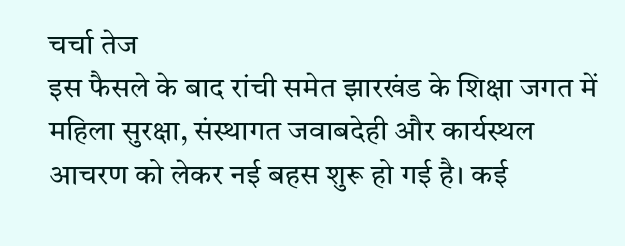चर्चा तेज
इस फैसले के बाद रांची समेत झारखंड के शिक्षा जगत में महिला सुरक्षा, संस्थागत जवाबदेही और कार्यस्थल आचरण को लेकर नई बहस शुरू हो गई है। कई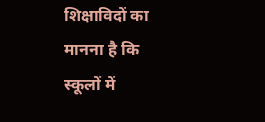शिक्षाविदों का मानना है कि स्कूलों में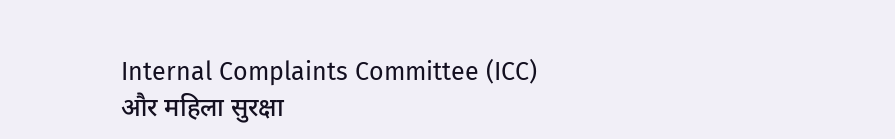Internal Complaints Committee (ICC) और महिला सुरक्षा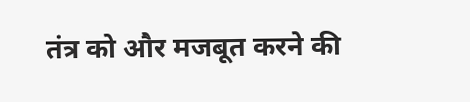तंत्र को और मजबूत करने की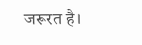जरूरत है।